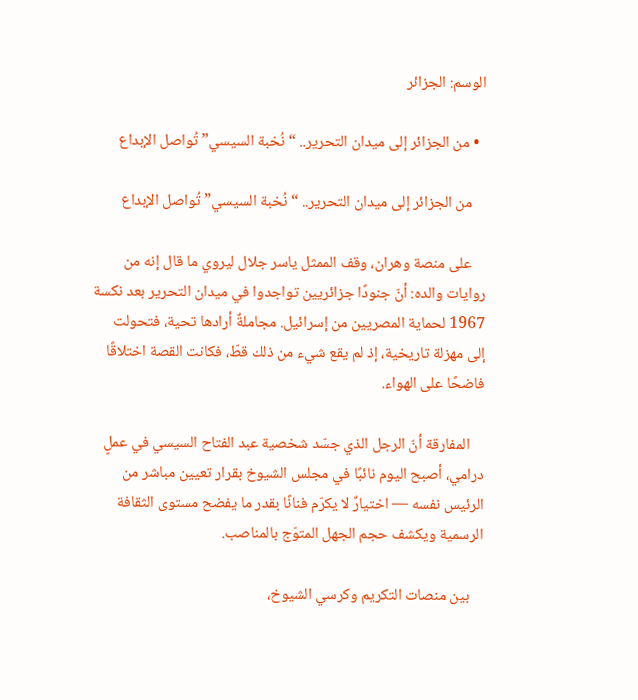الوسم: الجزائر

  • من الجزائر إلى ميدان التحرير.. “نُخبة السيسي” تُواصل الإبداع

    من الجزائر إلى ميدان التحرير.. “نُخبة السيسي” تُواصل الإبداع

    على منصة وهران، وقف الممثل ياسر جلال ليروي ما قال إنه من روايات والده: أنّ جنودًا جزائريين تواجدوا في ميدان التحرير بعد نكسة 1967 لحماية المصريين من إسرائيل. مجاملةٌ أرادها تحية، فتحولت إلى مهزلة تاريخية، إذ لم يقع شيء من ذلك قطّ، فكانت القصة اختلاقًا فاضحًا على الهواء.

    المفارقة أنّ الرجل الذي جسّد شخصية عبد الفتاح السيسي في عملٍ درامي، أصبح اليوم نائبًا في مجلس الشيوخ بقرار تعيين مباشر من الرئيس نفسه — اختيارٌ لا يكرّم فنانًا بقدر ما يفضح مستوى الثقافة الرسمية ويكشف حجم الجهل المتوّج بالمناصب.

    بين منصات التكريم وكرسي الشيوخ،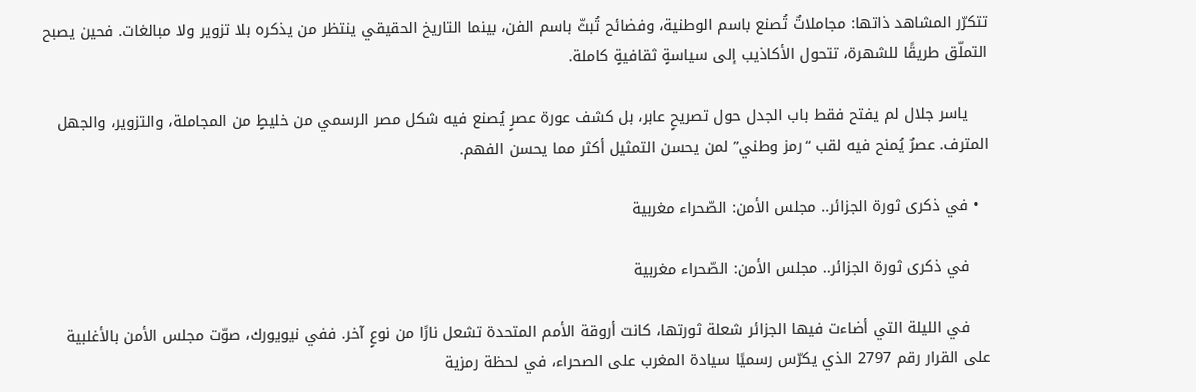تتكرّر المشاهد ذاتها: مجاملاتٌ تُصنع باسم الوطنية، وفضائح تُبثّ باسم الفن، بينما التاريخ الحقيقي ينتظر من يذكره بلا تزوير ولا مبالغات. فحين يصبح التملّق طريقًا للشهرة، تتحول الأكاذيب إلى سياسةٍ ثقافيةٍ كاملة.

    ياسر جلال لم يفتح فقط باب الجدل حول تصريحٍ عابر، بل كشف عورة عصرٍ يُصنع فيه شكل مصر الرسمي من خليطٍ من المجاملة، والتزوير، والجهل المترف. عصرٌ يُمنح فيه لقب “رمز وطني” لمن يحسن التمثيل أكثر مما يحسن الفهم.

  • في ذكرى ثورة الجزائر.. مجلس الأمن: الصّحراء مغربية

    في ذكرى ثورة الجزائر.. مجلس الأمن: الصّحراء مغربية

    في الليلة التي أضاءت فيها الجزائر شعلة ثورتها، كانت أروقة الأمم المتحدة تشعل نارًا من نوعٍ آخر. ففي نيويورك، صوّت مجلس الأمن بالأغلبية على القرار رقم 2797 الذي يكرّس رسميًا سيادة المغرب على الصحراء، في لحظة رمزية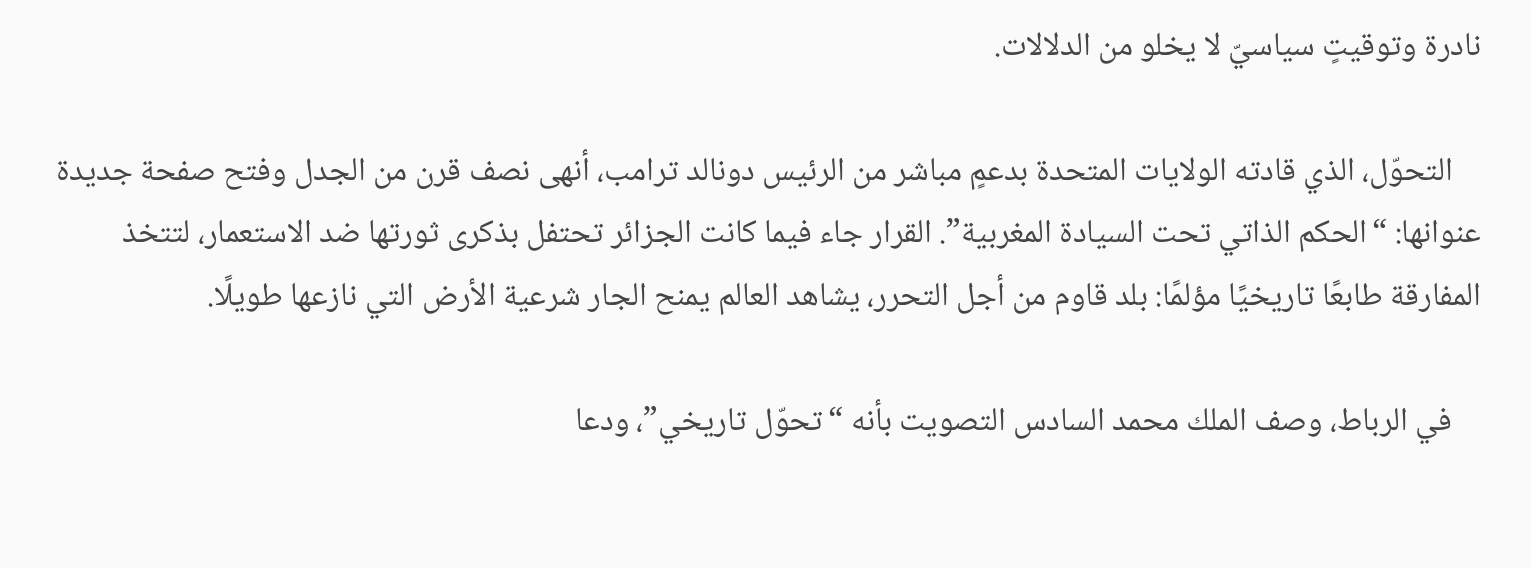نادرة وتوقيتٍ سياسيّ لا يخلو من الدلالات.

    التحوّل، الذي قادته الولايات المتحدة بدعمٍ مباشر من الرئيس دونالد ترامب، أنهى نصف قرن من الجدل وفتح صفحة جديدة عنوانها: “الحكم الذاتي تحت السيادة المغربية”. القرار جاء فيما كانت الجزائر تحتفل بذكرى ثورتها ضد الاستعمار، لتتخذ المفارقة طابعًا تاريخيًا مؤلمًا: بلد قاوم من أجل التحرر، يشاهد العالم يمنح الجار شرعية الأرض التي نازعها طويلًا.

    في الرباط، وصف الملك محمد السادس التصويت بأنه “تحوّل تاريخي”، ودعا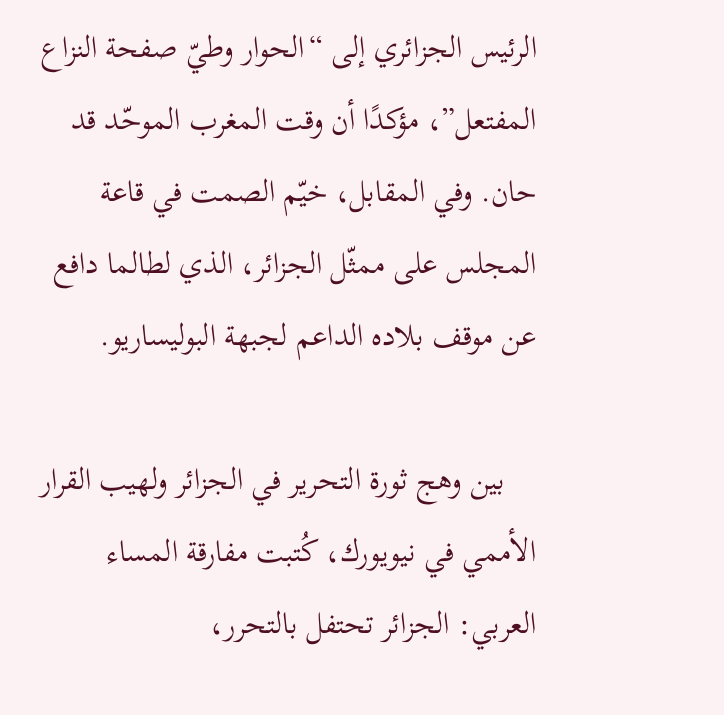الرئيس الجزائري إلى “الحوار وطيّ صفحة النزاع المفتعل”، مؤكدًا أن وقت المغرب الموحّد قد حان. وفي المقابل، خيّم الصمت في قاعة المجلس على ممثّل الجزائر، الذي لطالما دافع عن موقف بلاده الداعم لجبهة البوليساريو.

    بين وهج ثورة التحرير في الجزائر ولهيب القرار الأممي في نيويورك، كُتبت مفارقة المساء العربي: الجزائر تحتفل بالتحرر،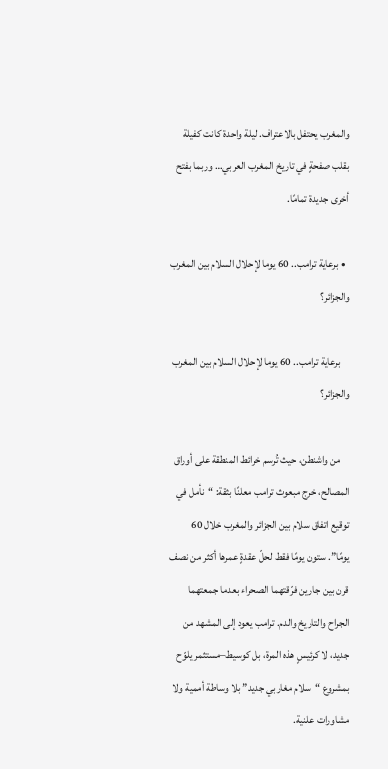والمغرب يحتفل بالاعتراف. ليلة واحدة كانت كفيلة بقلب صفحةٍ في تاريخ المغرب العربي… وربما بفتح أخرى جديدة تمامًا.

  • برعاية ترامب.. 60 يوما لإحلال السلام بين المغرب والجزائر؟

    برعاية ترامب.. 60 يوما لإحلال السلام بين المغرب والجزائر؟

    من واشنطن، حيث تُرسم خرائط المنطقة على أوراق المصالح، خرج مبعوث ترامب معلنًا بثقة: “نأمل في توقيع اتفاق سلام بين الجزائر والمغرب خلال 60 يومًا”. ستون يومًا فقط لحلّ عقدةٍ عمرها أكثر من نصف قرن بين جارين فرّقتهما الصحراء بعدما جمعتهما الجراح والتاريخ والدم. ترامب يعود إلى المشهد من جديد، لا كرئيسٍ هذه المرة، بل كوسيط–مستثمر يلوّح بمشروع “سلام مغاربي جديد” بلا وساطة أممية ولا مشاورات علنية.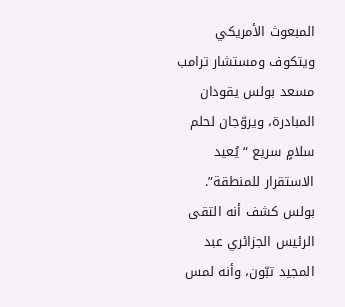المبعوث الأمريكي ويتكوف ومستشار ترامب مسعد بولس يقودان المبادرة، ويروّجان لحلم سلامٍ سريع “يُعيد الاستقرار للمنطقة”. بولس كشف أنه التقى الرئيس الجزائري عبد المجيد تبّون، وأنه لمس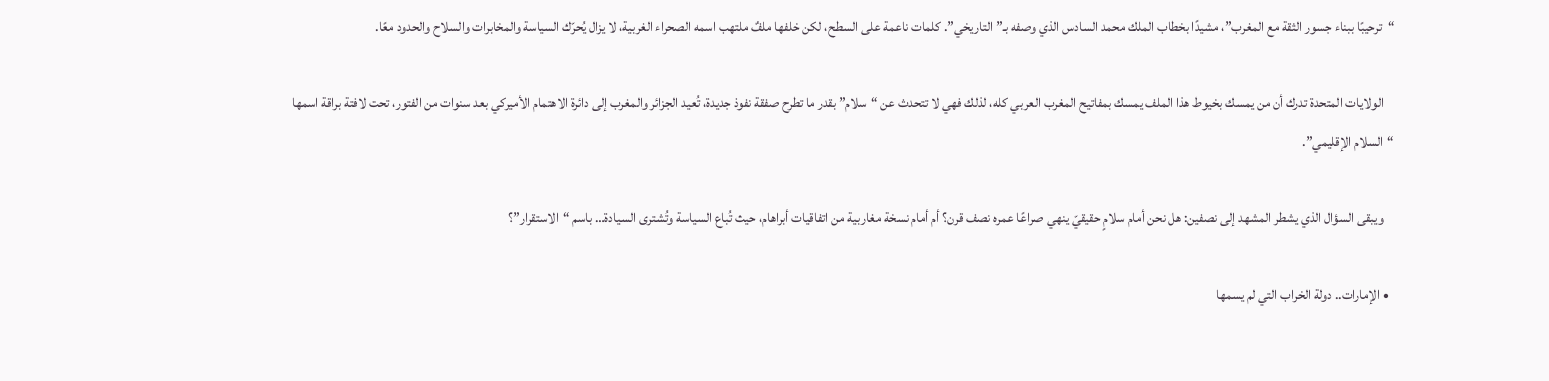“ترحيبًا ببناء جسور الثقة مع المغرب”، مشيدًا بخطاب الملك محمد السادس الذي وصفه بـ”التاريخي”. كلمات ناعمة على السطح، لكن خلفها ملفٌ ملتهب اسمه الصحراء الغربية، لا يزال يُحرّك السياسة والمخابرات والسلاح والحدود معًا.

    الولايات المتحدة تدرك أن من يمسك بخيوط هذا الملف يمسك بمفاتيح المغرب العربي كله، لذلك فهي لا تتحدث عن “سلام” بقدر ما تطرح صفقة نفوذ جديدة، تُعيد الجزائر والمغرب إلى دائرة الاهتمام الأميركي بعد سنوات من الفتور، تحت لافتة براقة اسمها “السلام الإقليمي”.

    ويبقى السؤال الذي يشطر المشهد إلى نصفين: هل نحن أمام سلامٍ حقيقيّ ينهي صراعًا عمره نصف قرن؟ أم أمام نسخة مغاربية من اتفاقيات أبراهام، حيث تُباع السياسة وتُشترى السيادة… باسم “الاستقرار”؟

  • الإمارات.. دولة الخراب التي لم يسمها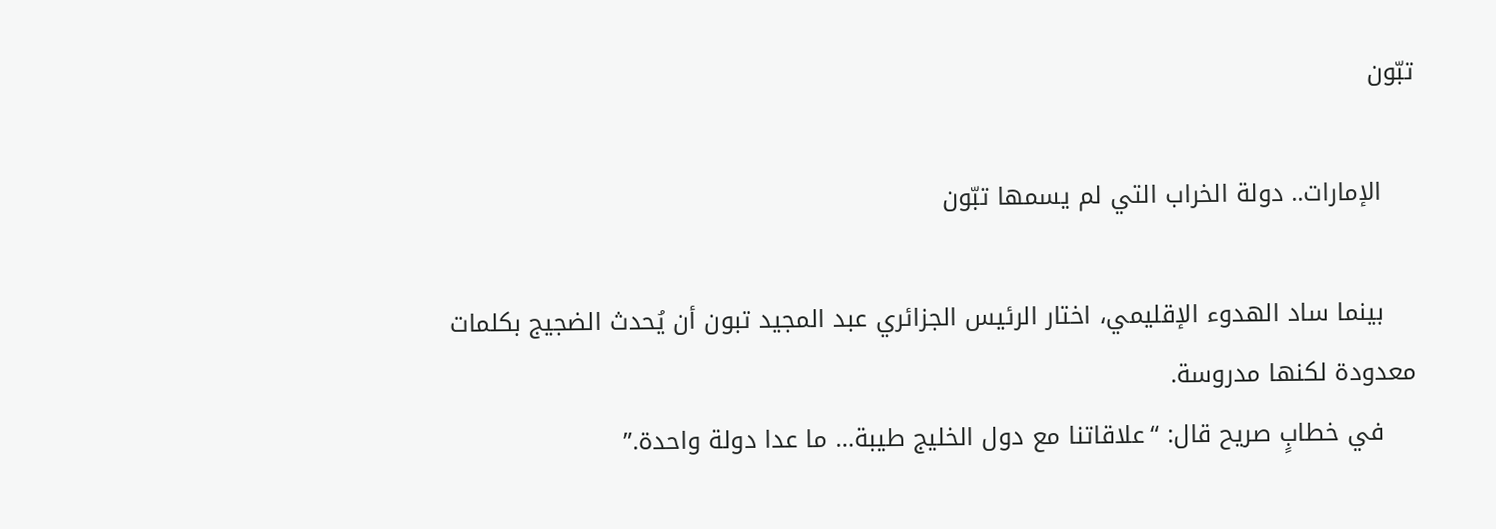تبّون

    الإمارات.. دولة الخراب التي لم يسمها تبّون

    بينما ساد الهدوء الإقليمي، اختار الرئيس الجزائري عبد المجيد تبون أن يُحدث الضجيج بكلمات معدودة لكنها مدروسة.
    في خطابٍ صريح قال: “علاقاتنا مع دول الخليج طيبة… ما عدا دولة واحدة.”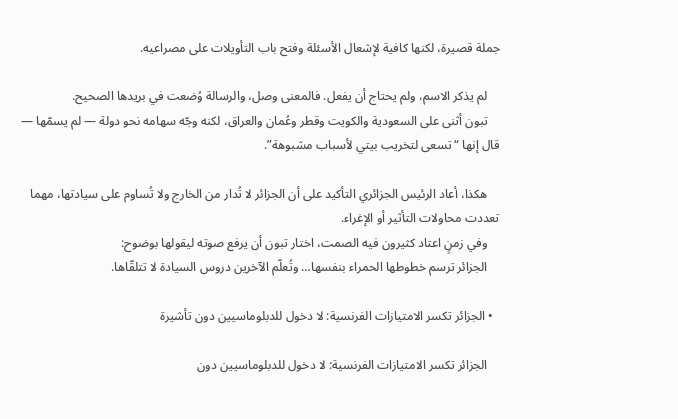جملة قصيرة، لكنها كافية لإشعال الأسئلة وفتح باب التأويلات على مصراعيه.

    لم يذكر الاسم، ولم يحتاج أن يفعل. فالمعنى وصل، والرسالة وُضعت في بريدها الصحيح.
    تبون أثنى على السعودية والكويت وقطر وعُمان والعراق، لكنه وجّه سهامه نحو دولة — لم يسمّها — قال إنها “تسعى لتخريب بيتي لأسباب مشبوهة”.

    هكذا، أعاد الرئيس الجزائري التأكيد على أن الجزائر لا تُدار من الخارج ولا تُساوم على سيادتها، مهما تعددت محاولات التأثير أو الإغراء.
    وفي زمنٍ اعتاد كثيرون فيه الصمت، اختار تبون أن يرفع صوته ليقولها بوضوح:
    الجزائر ترسم خطوطها الحمراء بنفسها… وتُعلّم الآخرين دروس السيادة لا تتلقّاها.

  • الجزائر تكسر الامتيازات الفرنسية: لا دخول للدبلوماسيين دون تأشيرة

    الجزائر تكسر الامتيازات الفرنسية: لا دخول للدبلوماسيين دون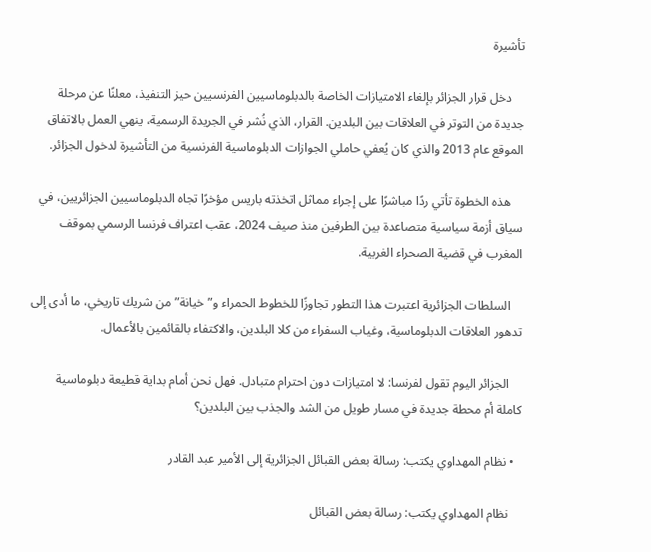تأشيرة

    دخل قرار الجزائر بإلغاء الامتيازات الخاصة بالدبلوماسيين الفرنسيين حيز التنفيذ، معلنًا عن مرحلة جديدة من التوتر في العلاقات بين البلدين. القرار، الذي نُشر في الجريدة الرسمية، ينهي العمل بالاتفاق الموقع عام 2013 والذي كان يُعفي حاملي الجوازات الدبلوماسية الفرنسية من التأشيرة لدخول الجزائر.

    هذه الخطوة تأتي ردًا مباشرًا على إجراء مماثل اتخذته باريس مؤخرًا تجاه الدبلوماسيين الجزائريين، في سياق أزمة سياسية متصاعدة بين الطرفين منذ صيف 2024، عقب اعتراف فرنسا الرسمي بموقف المغرب في قضية الصحراء الغربية.

    السلطات الجزائرية اعتبرت هذا التطور تجاوزًا للخطوط الحمراء و”خيانة” من شريك تاريخي، ما أدى إلى تدهور العلاقات الدبلوماسية، وغياب السفراء من كلا البلدين، والاكتفاء بالقائمين بالأعمال.

    الجزائر اليوم تقول لفرنسا: لا امتيازات دون احترام متبادل. فهل نحن أمام بداية قطيعة دبلوماسية كاملة أم محطة جديدة في مسار طويل من الشد والجذب بين البلدين؟

  • نظام المهداوي يكتب: رسالة بعض القبائل الجزائرية إلى الأمير عبد القادر

    نظام المهداوي يكتب: رسالة بعض القبائل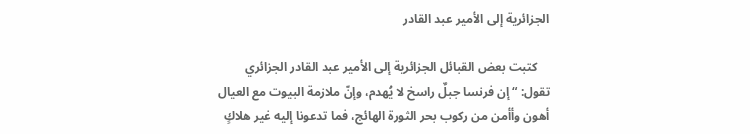الجزائرية إلى الأمير عبد القادر

    كتبت بعض القبائل الجزائرية إلى الأمير عبد القادر الجزائري تقول: “إن فرنسا جبلٌ راسخ لا يُهدم، وإنّ ملازمة البيوت مع العيال أهون وأأمن من ركوب بحر الثورة الهائج، فما تدعونا إليه غير هلاكٍ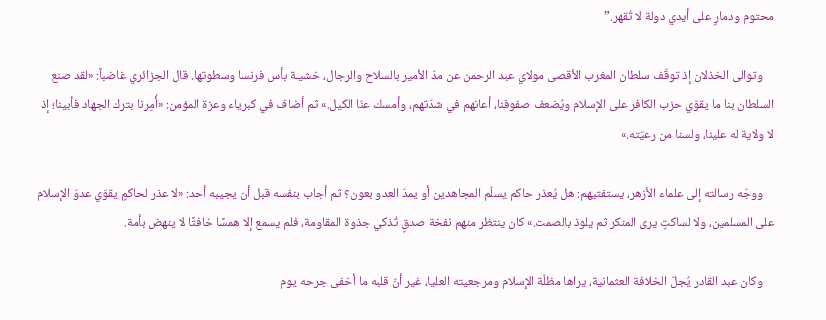محتوم ودمارٍ على أيدي دولة لا تُقهر.”

    وتوالى الخذلان إذ توقّف سلطان المغرب الأقصى مولاي عبد الرحمن عن مدّ الأمير بالسلاح والرجال، خشيـة بأس فرنسا وسطوتها. قال الجزائري غاضباً: «لقد صنع السلطان بنا ما يقوّي حزب الكافر على الإسلام ويُضعف صفوفنا، أعانهم في شدّتهم، وأمسك عنّا الكيل.» ثم أضاف في كبرياء وعزة المؤمن: «أُمِرنا بترك الجهاد فأبينا؛ إذ لا ولاية له علينا، ولسنا من رعيّته.»

    ووجّه رسالته إلى علماء الأزهر، يستفتيهم: هل يُعذر حاكم يسلّم المجاهدين أو يمدّ العدو بعون؟ ثم أجاب بنفسه قبل أن يجيبه أحد: «لا عذر لحاكمٍ يقوّي عدوّ الإسلام على المسلمين، ولا لساكتٍ يرى المنكر ثم يلوذ بالصمت.» كان ينتظر منهم نفخة صدقٍ تُذكي جذوة المقاومة، فلم يسمع إلا همسًا خافتًا لا ينهض بأمة.

    وكان عبد القادر يُجلّ الخلافة العثمانية، يراها مظلّة الإسلام ومرجعيته العليا، غير أنّ قلبه ما أخفى جرحه يوم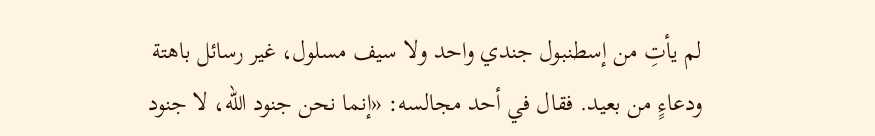لم يأتِ من إسطنبول جندي واحد ولا سيف مسلول، غير رسائل باهتة ودعاءٍ من بعيد. فقال في أحد مجالسه: «إنما نحن جنود الله، لا جنود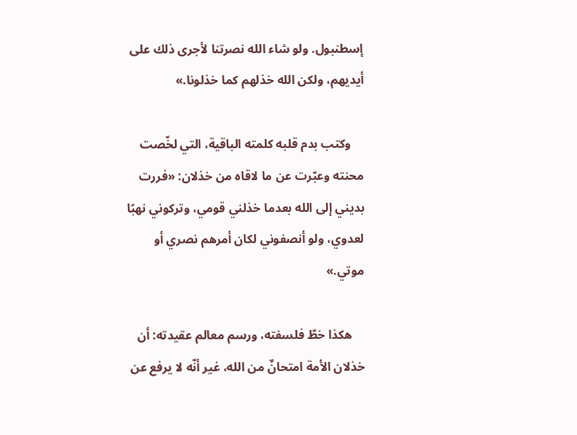إسطنبول. ولو شاء الله نصرتنا لأجرى ذلك على أيديهم، ولكن الله خذلهم كما خذلونا.»

    وكتب بدم قلبه كلمته الباقية، التي لخّصت محنته وعبّرت عن ما لاقاه من خذلان: «فررت بديني إلى الله بعدما خذلني قومي، وتركوني نهبًا لعدوي، ولو أنصفوني لكان أمرهم نصري أو موتي.»

    هكذا خطّ فلسفته، ورسم معالم عقيدته: أن خذلان الأمة امتحانٌ من الله، غير أنّه لا يرفع عن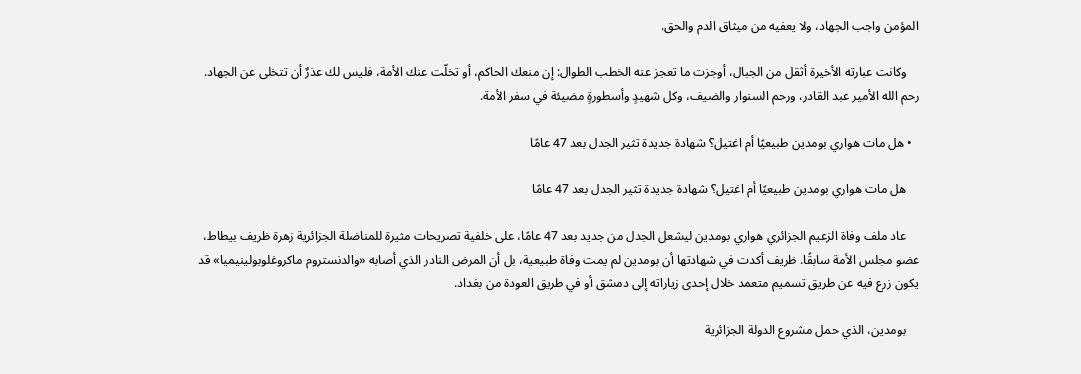المؤمن واجب الجهاد، ولا يعفيه من ميثاق الدم والحق.

    وكانت عبارته الأخيرة أثقل من الجبال، أوجزت ما تعجز عنه الخطب الطوال: إن منعك الحاكم، أو تخلّت عنك الأمة، فليس لك عذرٌ أن تتخلى عن الجهاد. رحم الله الأمير عبد القادر، ورحم السنوار والضيف، وكل شهيدٍ وأسطورةٍ مضيئة في سفر الأمة.

  • هل مات هواري بومدين طبيعيًا أم اغتيل؟ شهادة جديدة تثير الجدل بعد 47 عامًا

    هل مات هواري بومدين طبيعيًا أم اغتيل؟ شهادة جديدة تثير الجدل بعد 47 عامًا

    عاد ملف وفاة الزعيم الجزائري هواري بومدين ليشعل الجدل من جديد بعد 47 عامًا، على خلفية تصريحات مثيرة للمناضلة الجزائرية زهرة ظريف بيطاط، عضو مجلس الأمة سابقًا. ظريف أكدت في شهادتها أن بومدين لم يمت وفاة طبيعية، بل أن المرض النادر الذي أصابه «والدنستروم ماكروغلوبولينيميا» قد يكون زرع فيه عن طريق تسميم متعمد خلال إحدى زياراته إلى دمشق أو في طريق العودة من بغداد.

    بومدين، الذي حمل مشروع الدولة الجزائرية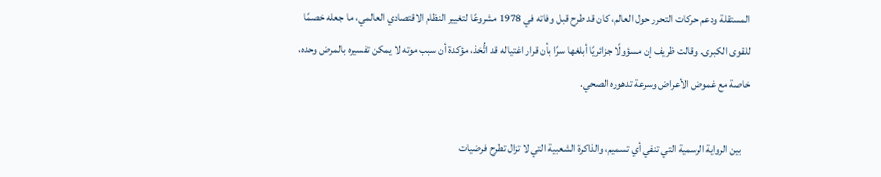المستقلة ودعم حركات التحرر حول العالم، كان قد طرح قبل وفاته في 1978 مشروعًا لتغيير النظام الاقتصادي العالمي، ما جعله خصمًا للقوى الكبرى. وقالت ظريف إن مسؤولًا جزائريًا أبلغها سرًا بأن قرار اغتياله قد اتُّخذ، مؤكدة أن سبب موته لا يمكن تفسيره بالمرض وحده، خاصة مع غموض الأعراض وسرعة تدهوره الصحي.

    بين الرواية الرسمية التي تنفي أي تسميم، والذاكرة الشعبية التي لا تزال تطرح فرضيات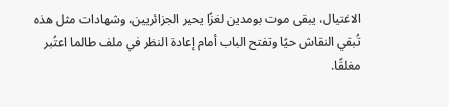الاغتيال، يبقى موت بومدين لغزًا يحير الجزائريين، وشهادات مثل هذه تُبقي النقاش حيًا وتفتح الباب أمام إعادة النظر في ملف طالما اعتُبر مغلقًا.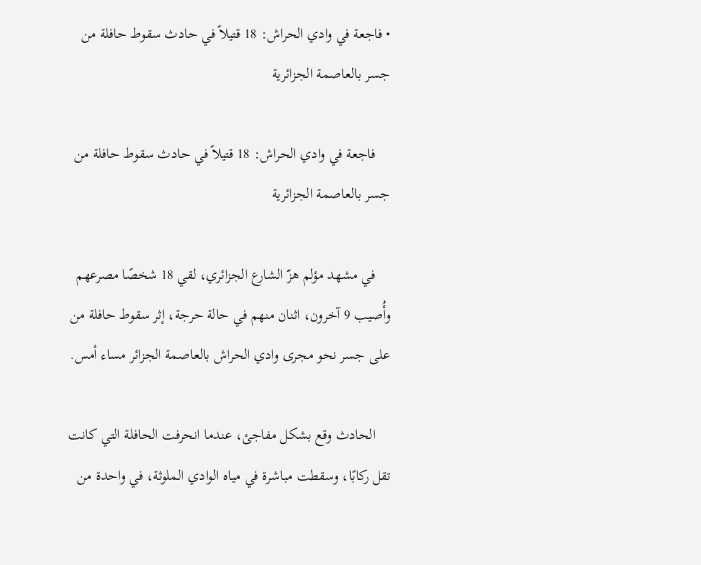• فاجعة في وادي الحراش: 18 قتيلاً في حادث سقوط حافلة من جسر بالعاصمة الجزائرية

    فاجعة في وادي الحراش: 18 قتيلاً في حادث سقوط حافلة من جسر بالعاصمة الجزائرية

    في مشهد مؤلم هزّ الشارع الجزائري، لقي 18 شخصًا مصرعهم وأُصيب 9 آخرون، اثنان منهم في حالة حرجة، إثر سقوط حافلة من على جسر نحو مجرى وادي الحراش بالعاصمة الجزائر مساء أمس.

    الحادث وقع بشكل مفاجئ، عندما انحرفت الحافلة التي كانت تقل ركابًا، وسقطت مباشرة في مياه الوادي الملوثة، في واحدة من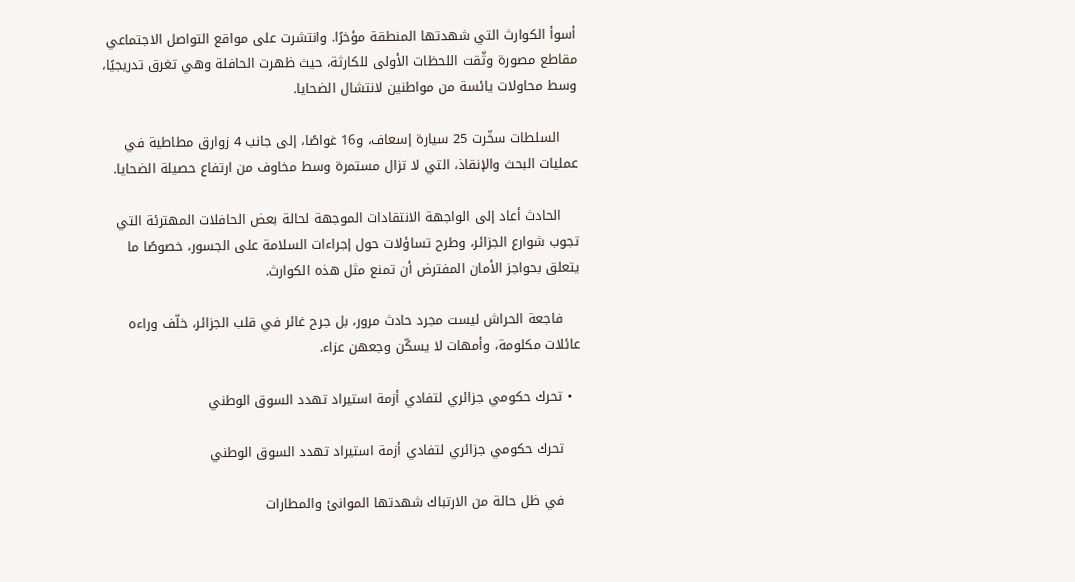أسوأ الكوارث التي شهدتها المنطقة مؤخرًا. وانتشرت على مواقع التواصل الاجتماعي مقاطع مصورة وثّقت اللحظات الأولى للكارثة، حيث ظهرت الحافلة وهي تغرق تدريجيًا، وسط محاولات يائسة من مواطنين لانتشال الضحايا.

    السلطات سخّرت 25 سيارة إسعاف، و16 غواصًا، إلى جانب 4 زوارق مطاطية في عمليات البحث والإنقاذ، التي لا تزال مستمرة وسط مخاوف من ارتفاع حصيلة الضحايا.

    الحادث أعاد إلى الواجهة الانتقادات الموجهة لحالة بعض الحافلات المهترئة التي تجوب شوارع الجزائر، وطرح تساؤلات حول إجراءات السلامة على الجسور، خصوصًا ما يتعلق بحواجز الأمان المفترض أن تمنع مثل هذه الكوارث.

    فاجعة الحراش ليست مجرد حادث مرور، بل جرح غائر في قلب الجزائر، خلّف وراءه عائلات مكلومة، وأمهات لا يسكّن وجعهن عزاء.

  • تحرك حكومي جزائري لتفادي أزمة استيراد تهدد السوق الوطني

    تحرك حكومي جزائري لتفادي أزمة استيراد تهدد السوق الوطني

    في ظل حالة من الارتباك شهدتها الموانئ والمطارات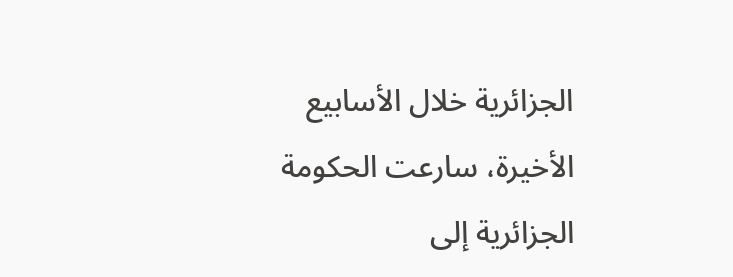الجزائرية خلال الأسابيع الأخيرة، سارعت الحكومة الجزائرية إلى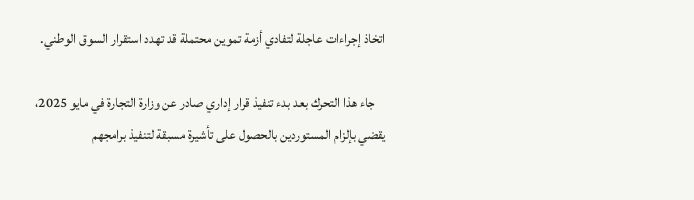اتخاذ إجراءات عاجلة لتفادي أزمة تموين محتملة قد تهدد استقرار السوق الوطني.

    جاء هذا التحرك بعد بدء تنفيذ قرار إداري صادر عن وزارة التجارة في مايو 2025، يقضي بإلزام المستوردين بالحصول على تأشيرة مسبقة لتنفيذ برامجهم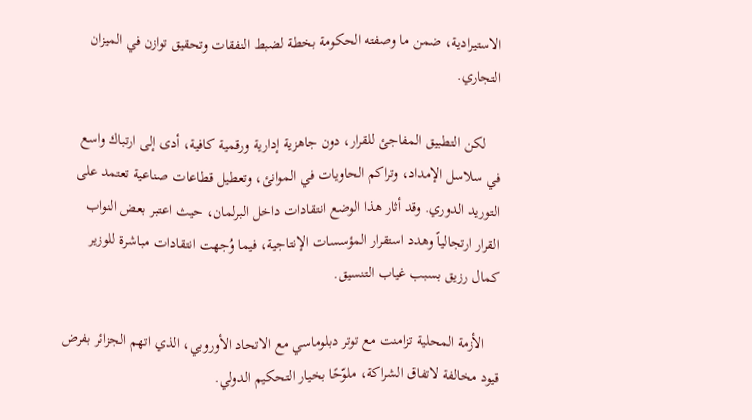الاستيرادية، ضمن ما وصفته الحكومة بخطة لضبط النفقات وتحقيق توازن في الميزان التجاري.

    لكن التطبيق المفاجئ للقرار، دون جاهزية إدارية ورقمية كافية، أدى إلى ارتباك واسع في سلاسل الإمداد، وتراكم الحاويات في الموانئ، وتعطيل قطاعات صناعية تعتمد على التوريد الدوري. وقد أثار هذا الوضع انتقادات داخل البرلمان، حيث اعتبر بعض النواب القرار ارتجالياً وهدد استقرار المؤسسات الإنتاجية، فيما وُجهت انتقادات مباشرة للوزير كمال رزيق بسبب غياب التنسيق.

    الأزمة المحلية تزامنت مع توتر دبلوماسي مع الاتحاد الأوروبي، الذي اتهم الجزائر بفرض قيود مخالفة لاتفاق الشراكة، ملوّحًا بخيار التحكيم الدولي.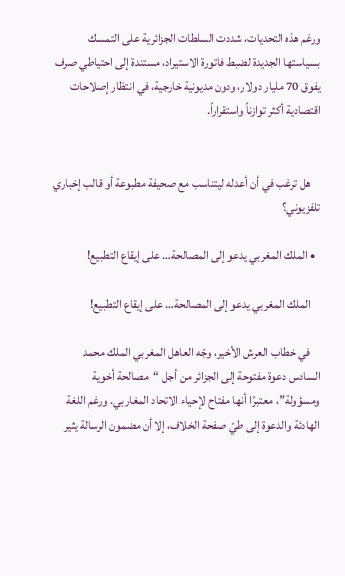ورغم هذه التحديات، شددت السلطات الجزائرية على التمسك بسياستها الجديدة لضبط فاتورة الاستيراد، مستندة إلى احتياطي صرف يفوق 70 مليار دولار، ودون مديونية خارجية، في انتظار إصلاحات اقتصادية أكثر توازناً واستقراراً.


    هل ترغب في أن أعدله ليتناسب مع صحيفة مطبوعة أو قالب إخباري تلفزيوني؟

  • الملك المغربي يدعو إلى المصالحة… على إيقاع التطبيع!

    الملك المغربي يدعو إلى المصالحة… على إيقاع التطبيع!

    في خطاب العرش الأخير، وجّه العاهل المغربي الملك محمد السادس دعوة مفتوحة إلى الجزائر من أجل “مصالحة أخوية ومسؤولة”، معتبرًا أنها مفتاح لإحياء الاتحاد المغاربي. ورغم اللغة الهادئة والدعوة إلى طيّ صفحة الخلاف، إلا أن مضمون الرسالة يثير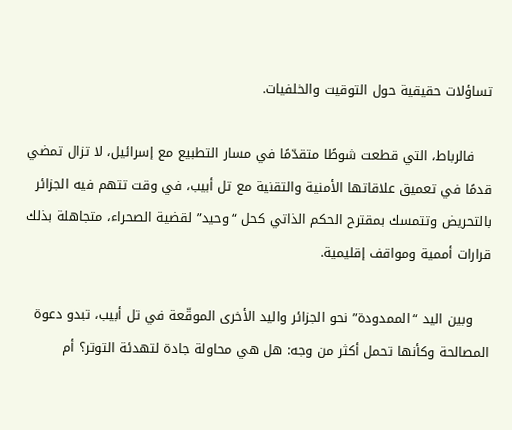تساؤلات حقيقية حول التوقيت والخلفيات.

    فالرباط، التي قطعت شوطًا متقدّمًا في مسار التطبيع مع إسرائيل، لا تزال تمضي قدمًا في تعميق علاقاتها الأمنية والتقنية مع تل أبيب، في وقت تتهم فيه الجزائر بالتحريض وتتمسك بمقترح الحكم الذاتي كحل “وحيد” لقضية الصحراء، متجاهلة بذلك قرارات أممية ومواقف إقليمية.

    وبين اليد “الممدودة” نحو الجزائر واليد الأخرى الموقّعة في تل أبيب، تبدو دعوة المصالحة وكأنها تحمل أكثر من وجه: هل هي محاولة جادة لتهدئة التوتر؟ أم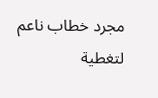مجرد خطاب ناعم لتغطية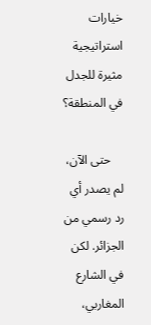خيارات استراتيجية مثيرة للجدل في المنطقة؟

    حتى الآن، لم يصدر أي رد رسمي من الجزائر. لكن في الشارع المغاربي،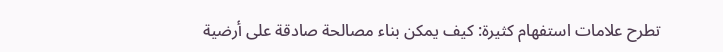تطرح علامات استفهام كثيرة: كيف يمكن بناء مصالحة صادقة على أرضية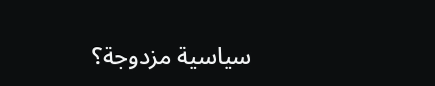سياسية مزدوجة؟